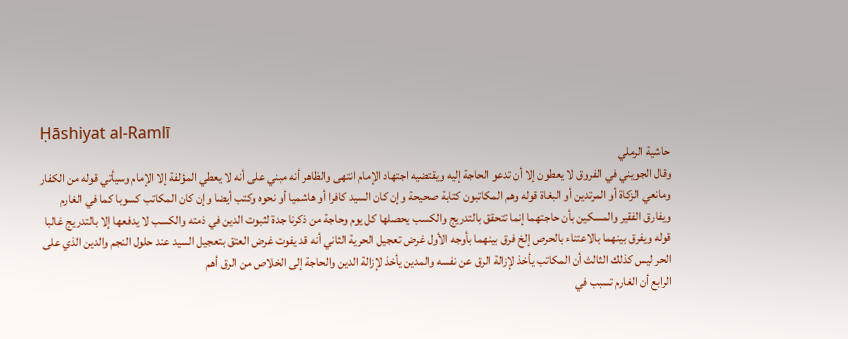Ḥāshiyat al-Ramlī
حاشية الرملي
وقال الجويني في الفروق لا يعطون إلا أن تدعو الحاجة إليه ويقتضيه اجتهاد الإمام انتهى والظاهر أنه مبني على أنه لا يعطي المؤلفة إلا الإمام وسيأتي قوله من الكفار ومانعي الزكاة أو المرتدين أو البغاة قوله وهم المكاتبون كتابة صحيحة وإن كان السيد كافرا أو هاشميا أو نحوه وكتب أيضا وإن كان المكاتب كسوبا كما في الغارم ويفارق الفقير والمسكين بأن حاجتهما إنما تتحقق بالتدريج والكسب يحصلها كل يوم وحاجة من ذكرنا جدة لثبوت الدين في ذمته والكسب لا يدفعها إلا بالتدريج غالبا قوله ويفرق بينهما بالاعتناء بالحرص إلخ فرق بينهما بأوجه الأول غرض تعجيل الحرية الثاني أنه قد يفوت غرض العتق بتعجيل السيد عند حلول النجم والدين الذي على الحر ليس كذلك الثالث أن المكاتب يأخذ لإزالة الرق عن نفسه والمدين يأخذ لإزالة الدين والحاجة إلى الخلاص من الرق أهم
الرابع أن الغارم تسبب في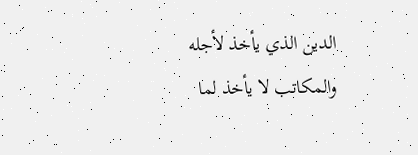الدين الذي يأخذ لأجله والمكاتب لا يأخذ لما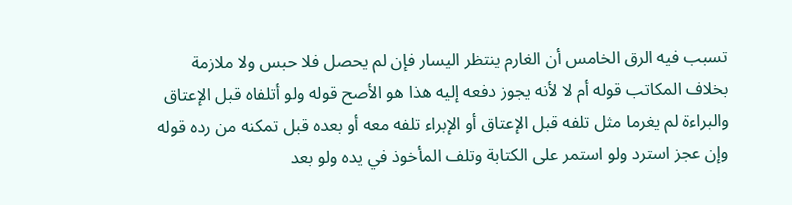تسبب فيه الرق الخامس أن الغارم ينتظر اليسار فإن لم يحصل فلا حبس ولا ملازمة بخلاف المكاتب قوله أم لا لأنه يجوز دفعه إليه هذا هو الأصح قوله ولو أتلفاه قبل الإعتاق والبراءة لم يغرما مثل تلفه قبل الإعتاق أو الإبراء تلفه معه أو بعده قبل تمكنه من رده قوله وإن عجز استرد ولو استمر على الكتابة وتلف المأخوذ في يده ولو بعد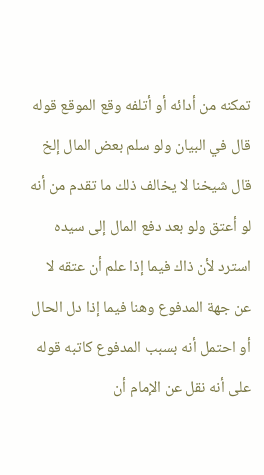تمكنه من أدائه أو أتلفه وقع الموقع قوله قال في البيان ولو سلم بعض المال إلخ قال شيخنا لا يخالف ذلك ما تقدم من أنه لو أعتق ولو بعد دفع المال إلى سيده استرد لأن ذاك فيما إذا علم أن عتقه لا عن جهة المدفوع وهنا فيما إذا دل الحال أو احتمل أنه بسبب المدفوع كاتبه قوله على أنه نقل عن الإمام أن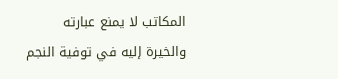المكاتب لا يمنع عبارته والخيرة إليه في توفية النجم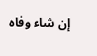إن شاء وفاه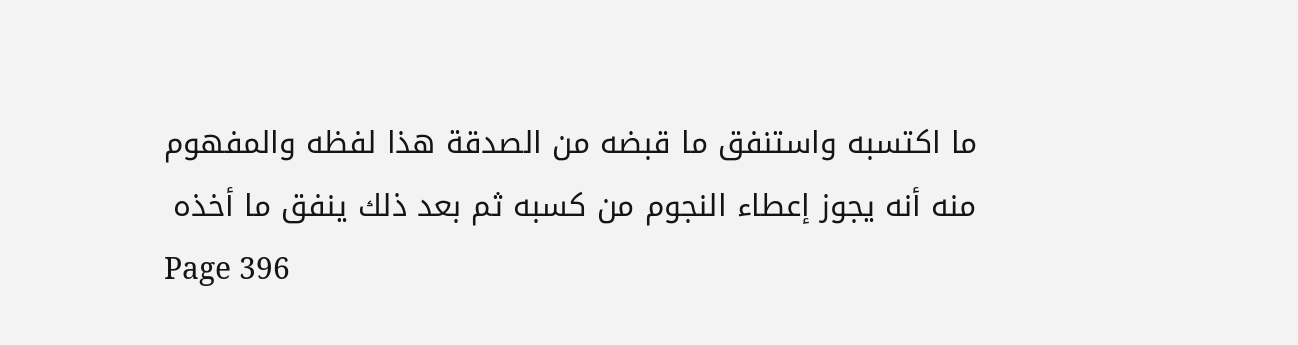ما اكتسبه واستنفق ما قبضه من الصدقة هذا لفظه والمفهوم منه أنه يجوز إعطاء النجوم من كسبه ثم بعد ذلك ينفق ما أخذه
Page 396